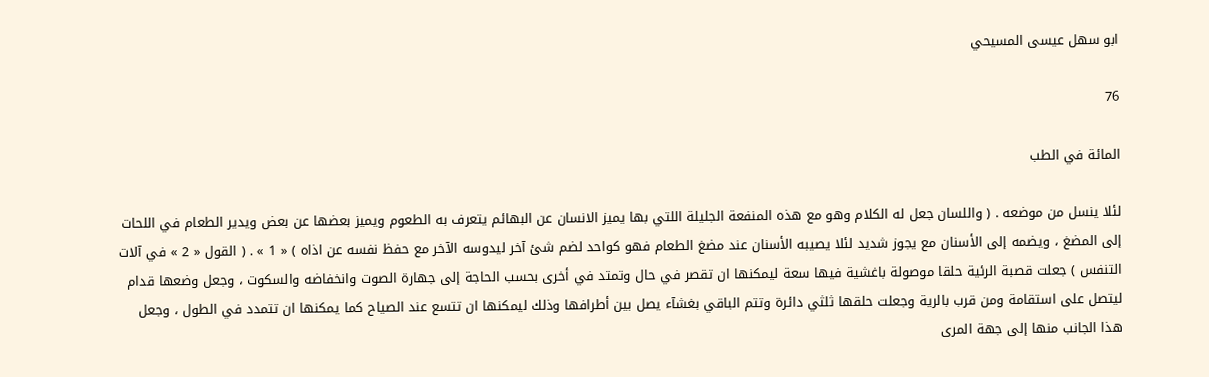ابو سهل عيسى المسيحي

76

المائة في الطب

لئلا ينسل من موضعه . ( واللسان جعل له الكلام وهو مع هذه المنفعة الجليلة اللتي بها يميز الانسان عن البهائم يتعرف به الطعوم ويميز بعضها عن بعض ويدير الطعام في اللحات إلى المضغ ، ويضمه إلى الأسنان مع يجوز شديد لئلا يصيبه الأسنان عند مضغ الطعام فهو كواحد لضم شئ آخر ليدوسه الآخر مع حفظ نفسه عن اذاه ) « 1 » . ( القول « 2 » في آلات التنفس ) جعلت قصبة الرئية حلقا موصولة باغشية فيها سعة ليمكنها ان تقصر في حال وتمتد في أخرى بحسب الحاجة إلى جهارة الصوت وانخفاضه والسكوت ، وجعل وضعها قدام ليتصل على استقامة ومن قرب بالرية وجعلت حلقها ثلثي دائرة وتتم الباقي بغشآء يصل بين أطرافها وذلك ليمكنها ان تتسع عند الصياح كما يمكنها ان تتمدد في الطول ، وجعل هذا الجانب منها إلى جهة المرى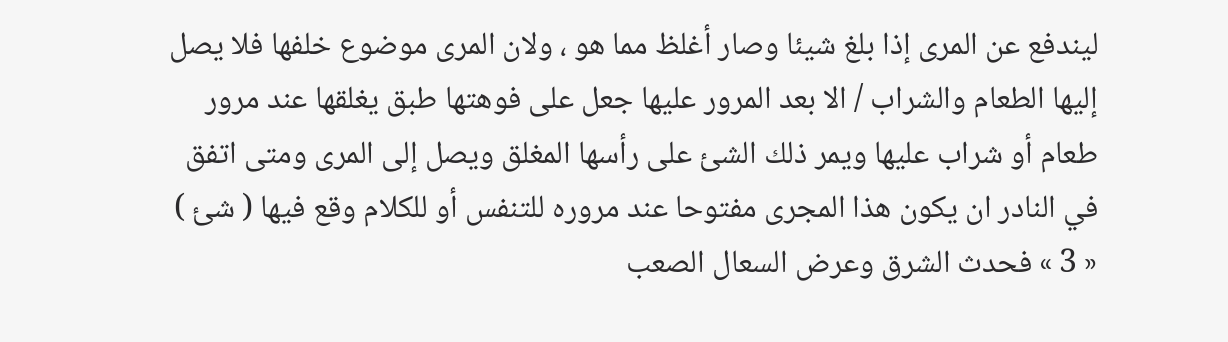ليندفع عن المرى إذا بلغ شيئا وصار أغلظ مما هو ، ولان المرى موضوع خلفها فلا يصل إليها الطعام والشراب / الا بعد المرور عليها جعل على فوهتها طبق يغلقها عند مرور طعام أو شراب عليها ويمر ذلك الشئ على رأسها المغلق ويصل إلى المرى ومتى اتفق في النادر ان يكون هذا المجرى مفتوحا عند مروره للتنفس أو للكلام وقع فيها ( شئ ) « 3 » فحدث الشرق وعرض السعال الصعب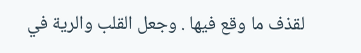لقذف ما وقع فيها . وجعل القلب والرية في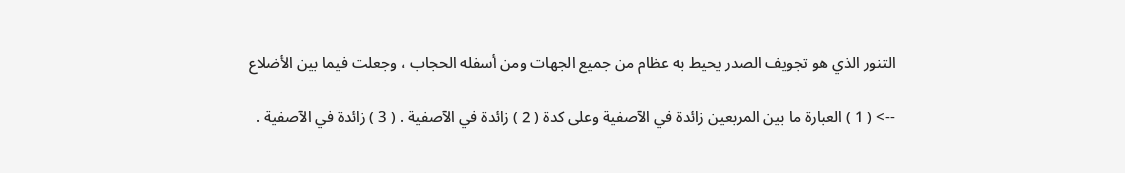التنور الذي هو تجويف الصدر يحيط به عظام من جميع الجهات ومن أسفله الحجاب ، وجعلت فيما بين الأضلاع

--> ( 1 ) العبارة ما بين المربعين زائدة في الآصفية وعلى كدة ( 2 ) زائدة في الآصفية . ( 3 ) زائدة في الآصفية .